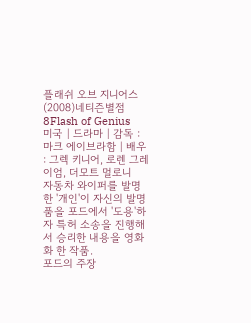플래쉬 오브 지니어스 (2008)네티즌별점8Flash of Genius
미국 | 드라마 | 감독 : 마크 에이브라함 | 배우 : 그렉 키니어, 로렌 그레이엄, 더모트 멀로니
자동차 와이퍼를 발명한 '개인'이 자신의 발명품을 포드에서 '도용'하자 특허 소송을 진행해서 승리한 내용을 영화화 한 작품.
포드의 주장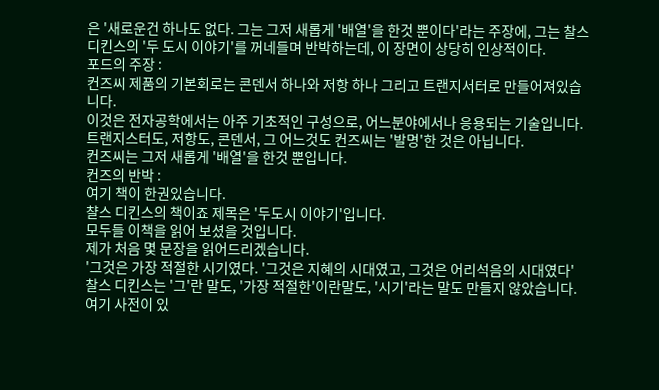은 '새로운건 하나도 없다. 그는 그저 새롭게 '배열'을 한것 뿐이다'라는 주장에, 그는 찰스 디킨스의 '두 도시 이야기'를 꺼네들며 반박하는데, 이 장면이 상당히 인상적이다.
포드의 주장 :
컨즈씨 제품의 기본회로는 콘덴서 하나와 저항 하나 그리고 트랜지서터로 만들어져있습니다.
이것은 전자공학에서는 아주 기초적인 구성으로, 어느분야에서나 응용되는 기술입니다.
트랜지스터도, 저항도, 콘덴서, 그 어느것도 컨즈씨는 '발명'한 것은 아닙니다.
컨즈씨는 그저 새롭게 '배열'을 한것 뿐입니다.
컨즈의 반박 :
여기 책이 한권있습니다.
챨스 디킨스의 책이죠 제목은 '두도시 이야기'입니다.
모두들 이책을 읽어 보셨을 것입니다.
제가 처음 몇 문장을 읽어드리겠습니다.
'그것은 가장 적절한 시기였다. '그것은 지혜의 시대였고, 그것은 어리석음의 시대였다'
찰스 디킨스는 '그'란 말도, '가장 적절한'이란말도, '시기'라는 말도 만들지 않았습니다.
여기 사전이 있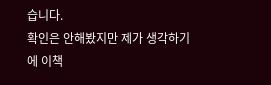습니다.
확인은 안해봤지만 제가 생각하기에 이책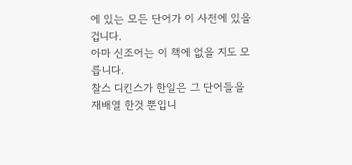에 있는 모든 단어가 이 사전에 있을 겁니다.
아마 신조어는 이 책에 없을 지도 모릅니다.
찰스 디킨스가 한일은 그 단어들을 재배열 한것 뿐입니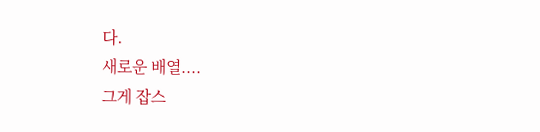다.
새로운 배열....
그게 잡스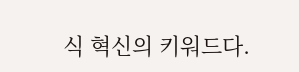식 혁신의 키워드다.